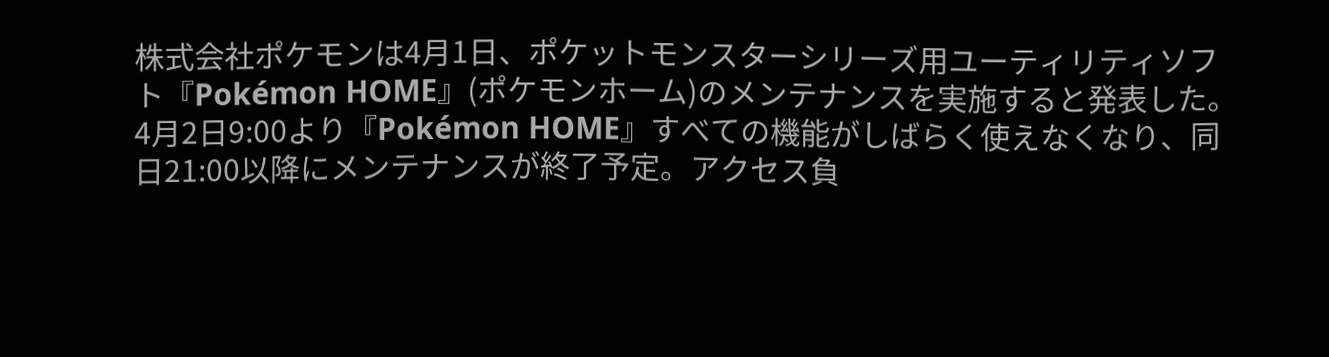株式会社ポケモンは4月1日、ポケットモンスターシリーズ用ユーティリティソフト『Pokémon HOME』(ポケモンホーム)のメンテナンスを実施すると発表した。
4月2日9:00より『Pokémon HOME』すべての機能がしばらく使えなくなり、同日21:00以降にメンテナンスが終了予定。アクセス負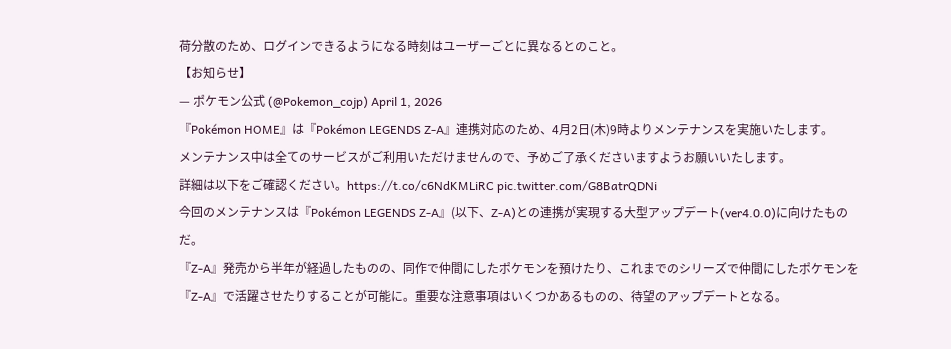荷分散のため、ログインできるようになる時刻はユーザーごとに異なるとのこと。
【お知らせ】
— ポケモン公式 (@Pokemon_cojp) April 1, 2026
『Pokémon HOME』は『Pokémon LEGENDS Z-A』連携対応のため、4月2日(木)9時よりメンテナンスを実施いたします。
メンテナンス中は全てのサービスがご利用いただけませんので、予めご了承くださいますようお願いいたします。
詳細は以下をご確認ください。https://t.co/c6NdKMLiRC pic.twitter.com/G8BatrQDNi
今回のメンテナンスは『Pokémon LEGENDS Z-A』(以下、Z-A)との連携が実現する大型アップデート(ver4.0.0)に向けたものだ。
『Z-A』発売から半年が経過したものの、同作で仲間にしたポケモンを預けたり、これまでのシリーズで仲間にしたポケモンを『Z-A』で活躍させたりすることが可能に。重要な注意事項はいくつかあるものの、待望のアップデートとなる。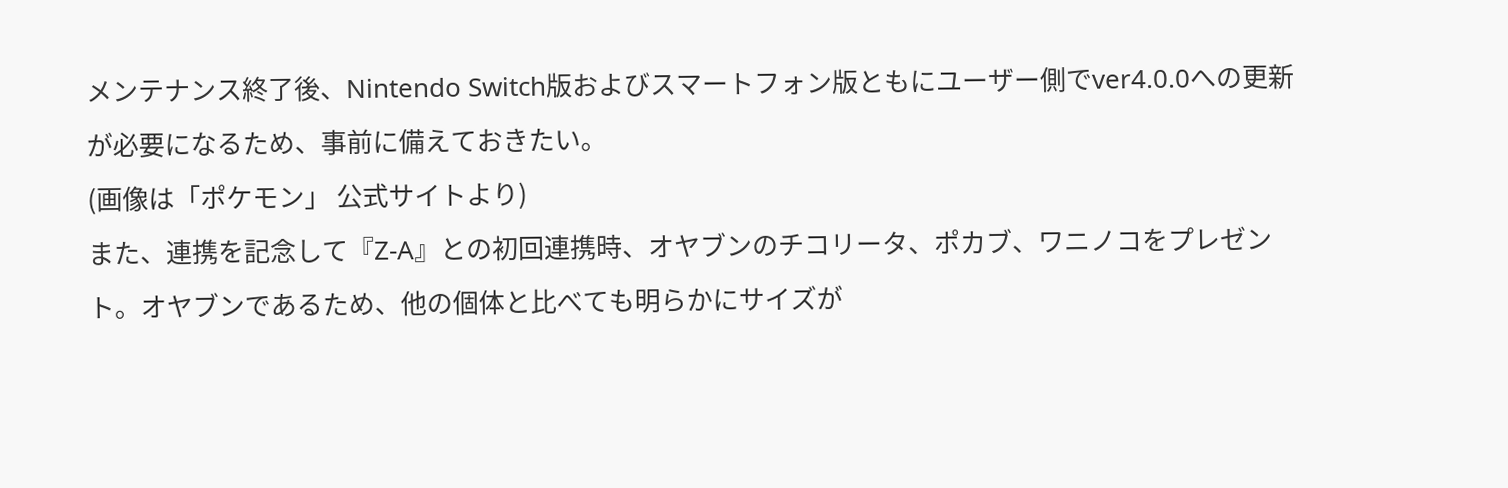メンテナンス終了後、Nintendo Switch版およびスマートフォン版ともにユーザー側でver4.0.0への更新が必要になるため、事前に備えておきたい。
(画像は「ポケモン」 公式サイトより)
また、連携を記念して『Z-A』との初回連携時、オヤブンのチコリータ、ポカブ、ワニノコをプレゼント。オヤブンであるため、他の個体と比べても明らかにサイズが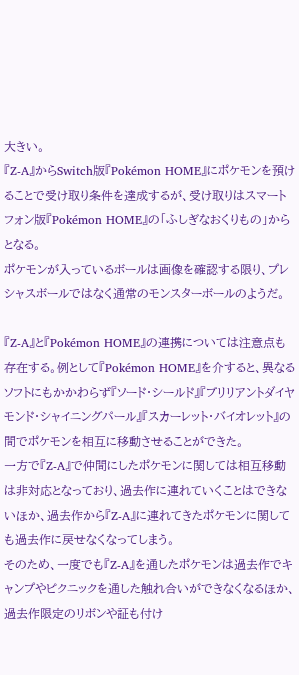大きい。
『Z-A』からSwitch版『Pokémon HOME』にポケモンを預けることで受け取り条件を達成するが、受け取りはスマートフォン版『Pokémon HOME』の「ふしぎなおくりもの」からとなる。
ポケモンが入っているボールは画像を確認する限り、プレシャスボールではなく通常のモンスターボールのようだ。

『Z-A』と『Pokémon HOME』の連携については注意点も存在する。例として『Pokémon HOME』を介すると、異なるソフトにもかかわらず『ソード・シールド』『ブリリアントダイヤモンド・シャイニングパール』『スカーレット・バイオレット』の間でポケモンを相互に移動させることができた。
一方で『Z-A』で仲間にしたポケモンに関しては相互移動は非対応となっており、過去作に連れていくことはできないほか、過去作から『Z-A』に連れてきたポケモンに関しても過去作に戻せなくなってしまう。
そのため、一度でも『Z-A』を通したポケモンは過去作でキャンプやピクニックを通した触れ合いができなくなるほか、過去作限定のリボンや証も付け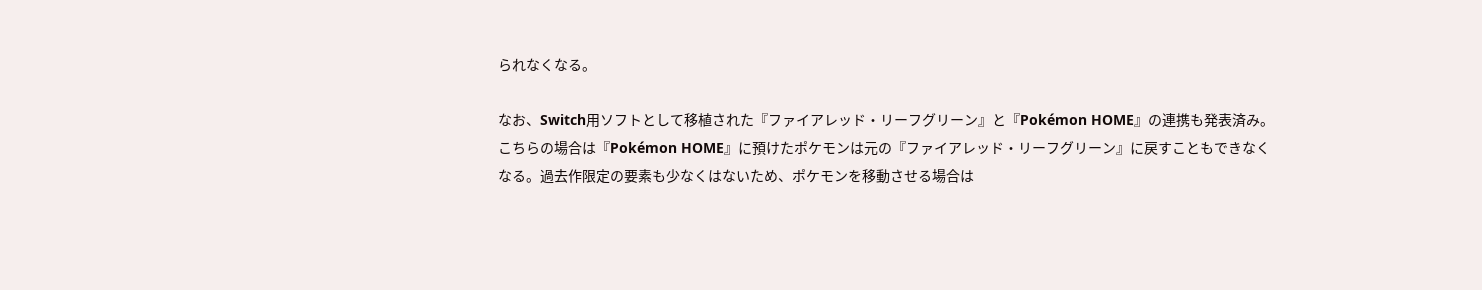られなくなる。

なお、Switch用ソフトとして移植された『ファイアレッド・リーフグリーン』と『Pokémon HOME』の連携も発表済み。
こちらの場合は『Pokémon HOME』に預けたポケモンは元の『ファイアレッド・リーフグリーン』に戻すこともできなくなる。過去作限定の要素も少なくはないため、ポケモンを移動させる場合は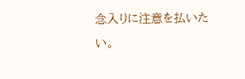念入りに注意を払いたい。